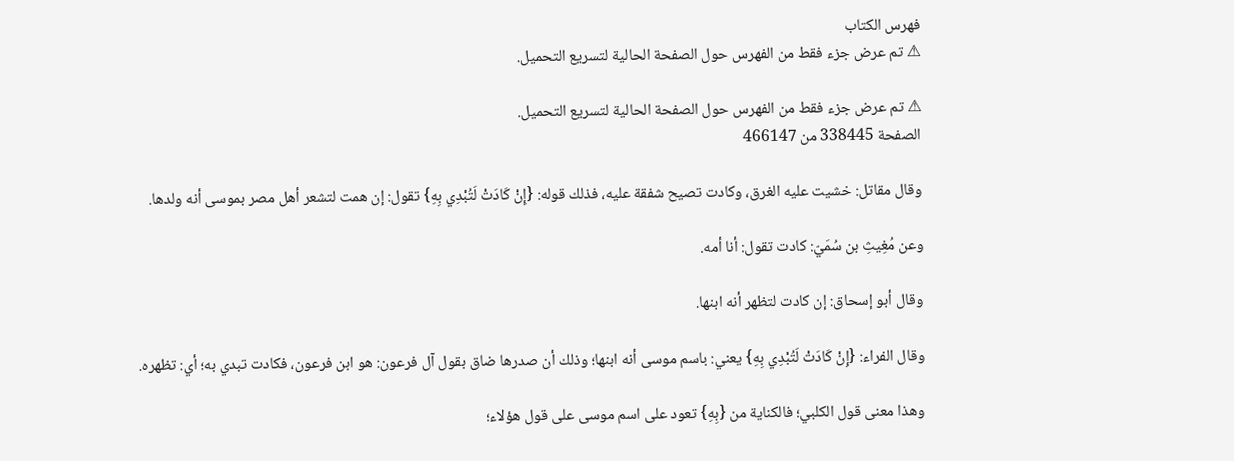فهرس الكتاب
⚠ تم عرض جزء فقط من الفهرس حول الصفحة الحالية لتسريع التحميل.

⚠ تم عرض جزء فقط من الفهرس حول الصفحة الحالية لتسريع التحميل.
الصفحة 338445 من 466147

وقال مقاتل: خشيت عليه الغرق، وكادت تصيح شفقة عليه، فذلك قوله: {إِنْ كَادَتْ لَتُبْدِي بِهِ} تقول: إن همت لتشعر أهل مصر بموسى أنه ولدها.

وعن مُغِيثِ بن سُمَيّ: كادت تقول: أنا أمه.

وقال أبو إسحاق: إن كادت لتظهر أنه ابنها.

وقال الفراء: {إِنْ كَادَتْ لَتُبْدِي بِهِ} يعني: باسم موسى أنه ابنها؛ وذلك أن صدرها ضاق بقول آل فرعون: هو ابن فرعون، فكادت تبدي به؛ أي: تظهره.

وهذا معنى قول الكلبي؛ فالكناية من {بِهِ} تعود على اسم موسى على قول هؤلاء؛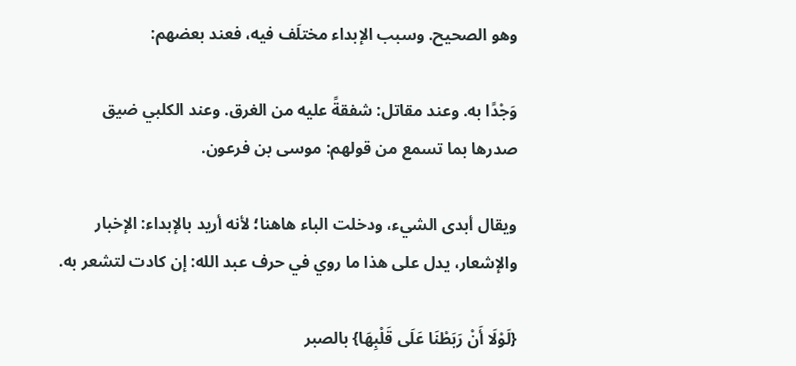وهو الصحيح. وسبب الإبداء مختلَف فيه، فعند بعضهم:

وَجْدًا به. وعند مقاتل: شفقةً عليه من الغرق. وعند الكلبي ضيق صدرها بما تسمع من قولهم: موسى بن فرعون.

ويقال أبدى الشيء، ودخلت الباء هاهنا؛ لأنه أريد بالإبداء: الإخبار والإشعار، يدل على هذا ما روي في حرف عبد الله: إن كادت لتشعر به.

{لَوْلَا أَنْ رَبَطْنَا عَلَى قَلْبِهَا} بالصبر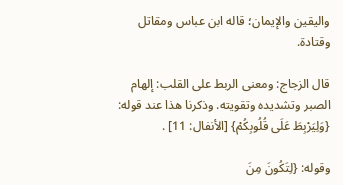واليقين والإيمان؛ قاله ابن عباس ومقاتل وقتادة.

قال الزجاج: ومعنى الربط على القلب: إلهام الصبر وتشديده وتقويته. وذكرنا هذا عند قوله: {وَلِيَرْبِطَ عَلَى قُلُوبِكُمْ} [الأنفال: 11] .

وقوله: {لِتَكُونَ مِنَ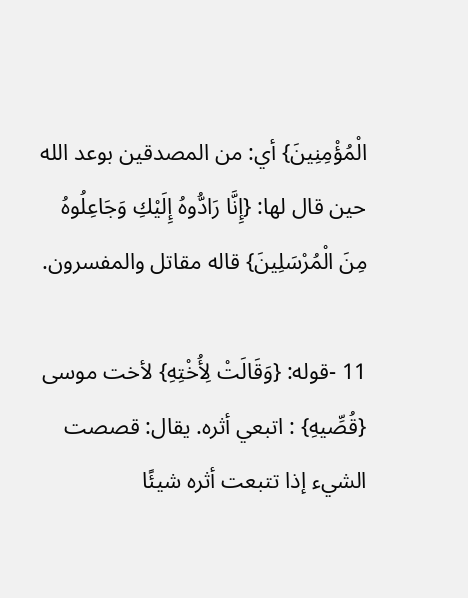الْمُؤْمِنِينَ} أي: من المصدقين بوعد الله حين قال لها: {إِنَّا رَادُّوهُ إِلَيْكِ وَجَاعِلُوهُ مِنَ الْمُرْسَلِينَ} قاله مقاتل والمفسرون.

11 -قوله: {وَقَالَتْ لِأُخْتِهِ} لأخت موسى {قُصِّيهِ} : اتبعي أثره. يقال: قصصت الشيء إذا تتبعت أثره شيئًا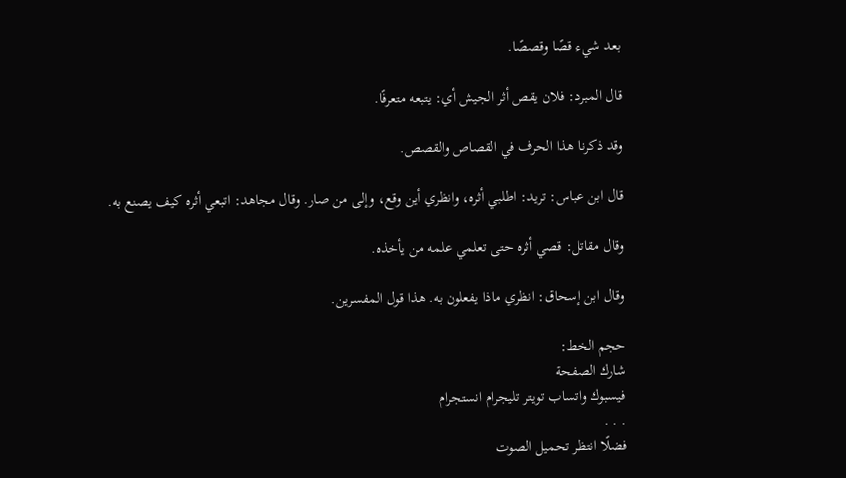بعد شيء قصًا وقصصًا.

قال المبرد: فلان يقص أثر الجيش أي: يتبعه متعرفًا.

وقد ذكرنا هذا الحرف في القصاص والقصص.

قال ابن عباس: تريد: اطلبي أثره، وانظري أين وقع، وإلى من صار. وقال مجاهد: اتبعي أثره كيف يصنع به.

وقال مقاتل: قصي أثره حتى تعلمي علمه من يأخذه.

وقال ابن إسحاق: انظري ماذا يفعلون به. هذا قول المفسرين.

حجم الخط:
شارك الصفحة
فيسبوك واتساب تويتر تليجرام انستجرام
. . .
فضلًا انتظر تحميل الصوت